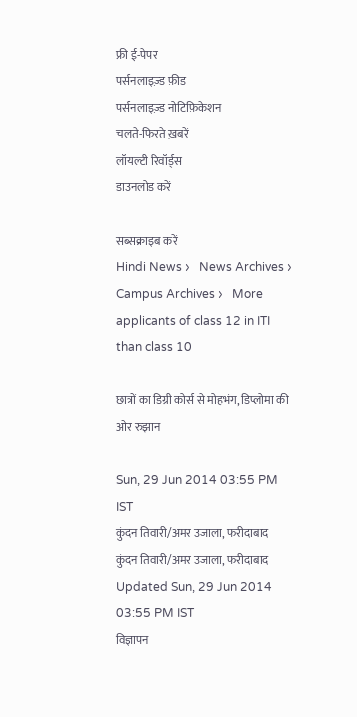फ्री ई-पेपर
पर्सनलाइज़्ड फ़ीड
पर्सनलाइज़्ड नोटिफ़िकेशन
चलते-फिरते ख़बरें
लॉयल्टी रिवॉर्ड्स
डाउनलोड करें

सब्सक्राइब करें
Hindi News ›   News Archives ›   Campus Archives ›   More applicants of class 12 in ITI than class 10

छात्रों का डिग्री कोर्स से मोहभंग, डिप्लोमा की ओर रुझान

Sun, 29 Jun 2014 03:55 PM IST
कुंदन तिवारी/अमर उजाला, फरीदाबाद
कुंदन तिवारी/अमर उजाला, फरीदाबाद Updated Sun, 29 Jun 2014 03:55 PM IST
विज्ञापन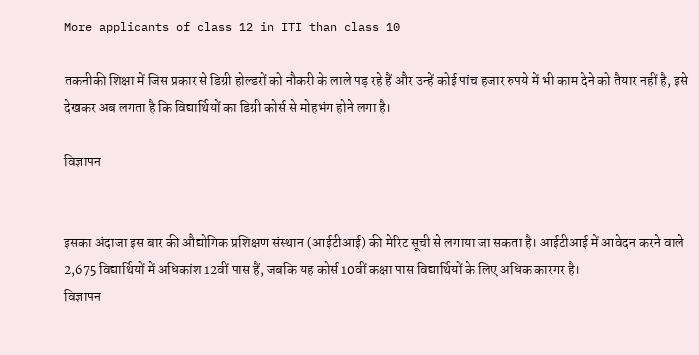More applicants of class 12 in ITI than class 10

तकनीकी शिक्षा में जिस प्रकार से डिग्री होल्डरों को नौकरी के लाले पड़ रहे हैं और उन्हें कोई पांच हजार रुपये में भी काम देने को तैयार नहीं है, इसे देखकर अब लगता है कि विद्यार्थियों का डिग्री कोर्स से मोहभंग होने लगा है।

विज्ञापन


इसका अंदाजा इस बार की औद्योगिक प्रशिक्षण संस्थान (आईटीआई) की मेरिट सूची से लगाया जा सकता है। आईटीआई में आवेदन करने वाले 2,675 विद्यार्थियों में अधिकांश 12वीं पास हैं, जबकि यह कोर्स 10वीं कक्षा पास विद्यार्थियों के लिए अधिक कारगर है।
विज्ञापन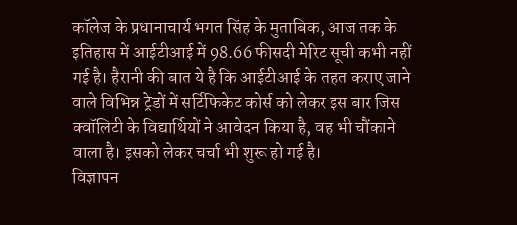कॉलेज के प्रधानाचार्य भगत सिंह के मुताबिक, आज तक के इतिहास में आईटीआई में 98.66 फीसदी मेरिट सूची कभी नहीं गई है। हैरानी की बात ये है कि आईटीआई के तहत कराए जाने वाले विभिन्न ट्रेडों में सर्टिफिकेट कोर्स को लेकर इस बार जिस क्वॉलिटी के विद्यार्थियों ने आवेदन किया है, वह भी चौंकाने वाला है। इसको लेकर चर्चा भी शुरू हो गई है।
विज्ञापन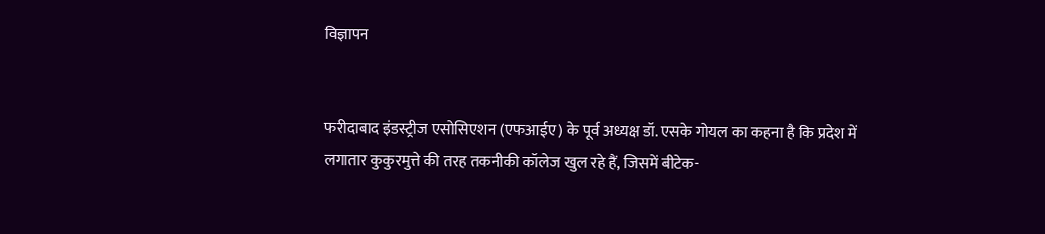विज्ञापन


फरीदाबाद इंडस्ट्रीज एसोसिएशन (एफआईए) के पूर्व अध्यक्ष डॉ. एसके गोयल का कहना है कि प्रदेश में लगातार कुकुरमुत्ते की तरह तकनीकी कॉलेज खुल रहे हैं, जिसमें बीटेक-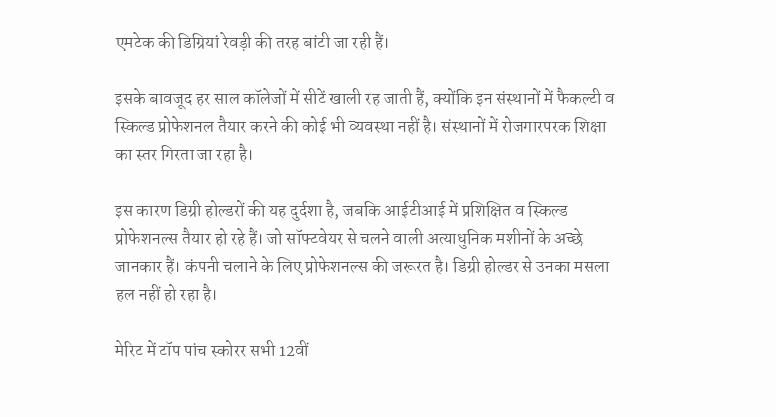एमटेक की डिग्रियां रेवड़ी की तरह बांटी जा रही हैं।

इसके बावजूद हर साल कॉलेजों में सीटें खाली रह जाती हैं, क्योंकि इन संस्थानों में फैकल्टी व स्किल्ड प्रोफेशनल तैयार करने की कोई भी व्यवस्था नहीं है। संस्थानों में रोजगारपरक शिक्षा का स्तर गिरता जा रहा है।

इस कारण डिग्री होल्डरों की यह दुर्दशा है, जबकि आईटीआई में प्रशिक्षित व स्किल्ड प्रोफेशनल्स तैयार हो रहे हैं। जो सॉफ्टवेयर से चलने वाली अत्याधुनिक मशीनों के अच्छे जानकार हैं। कंपनी चलाने के लिए प्रोफेशनल्स की जरूरत है। डिग्री होल्डर से उनका मसला हल नहीं हो रहा है।

मेरिट में टॉप पांच स्कोरर सभी 12वीं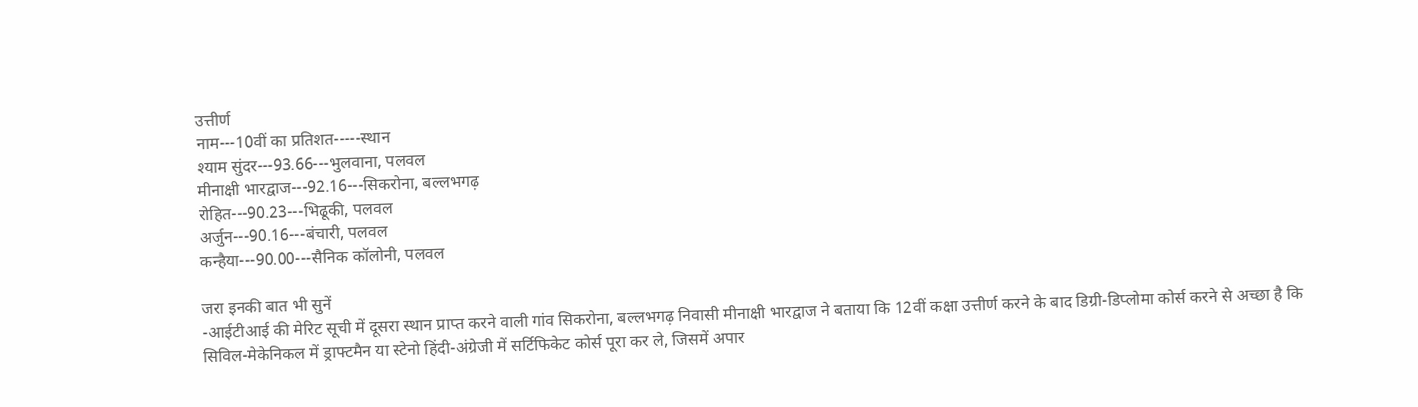उत्तीर्ण
नाम---10वीं का प्रतिशत-----स्थान
श्याम सुंदर---93.66---भुलवाना, पलवल
मीनाक्षी भारद्वाज---92.16---सिकरोना, बल्लभगढ़
रोहित---90.23---भिढूकी, पलवल
अर्जुन---90.16---बंचारी, पलवल
कन्हैया---90.00---सैनिक कॉलोनी, पलवल

जरा इनकी बात भी सुनें
-आईटीआई की मेरिट सूची में दूसरा स्थान प्राप्त करने वाली गांव सिकरोना, बल्लभगढ़ निवासी मीनाक्षी भारद्वाज ने बताया कि 12वीं कक्षा उत्तीर्ण करने के बाद डिग्री-डिप्लोमा कोर्स करने से अच्छा है कि सिविल-मेकेनिकल में ड्राफ्टमैन या स्टेनो हिंदी-अंग्रेजी में सर्टिफिकेट कोर्स पूरा कर ले, जिसमें अपार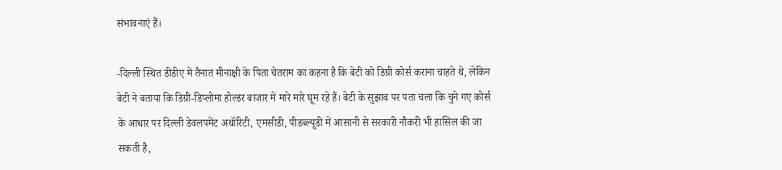संभावनाएं हैं।

-दिल्ली स्थित डीडीए में तैनात मीनाक्षी के पिता चेतराम का कहना है कि बेटी को डिग्री कोर्स कराना चाहते थे, लेकिन बेटी ने बताया कि डिग्री-डिप्लोमा होल्डर बाजार में मारे मारे घूम रहे हैं। बेटी के सुझाव पर पता चला कि चुने गए कोर्स के आधार पर दिल्ली डेवलपमेंट अथॉरिटी, एमसीडी, पीडब्ल्यूडी में आसानी से सरकारी नौकरी भी हासिल की जा सकती है,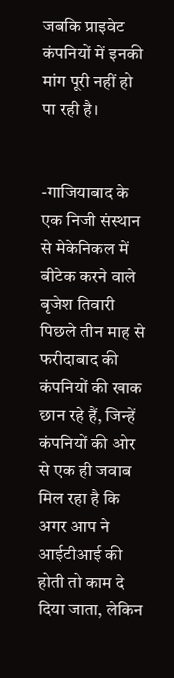जबकि प्राइवेट कंपनियों में इनकी मांग पूरी नहीं हो पा रही है।


-गाजियाबाद के एक निजी संस्थान से मेकेनिकल में बीटेक करने वाले बृजेश तिवारी पिछले तीन माह से फरीदाबाद की कंपनियों की खाक छान रहे हैं, जिन्हें कंपनियों की ओर से एक ही जवाब मिल रहा है कि अगर आप ने आईटीआई की होती तो काम दे दिया जाता, लेकिन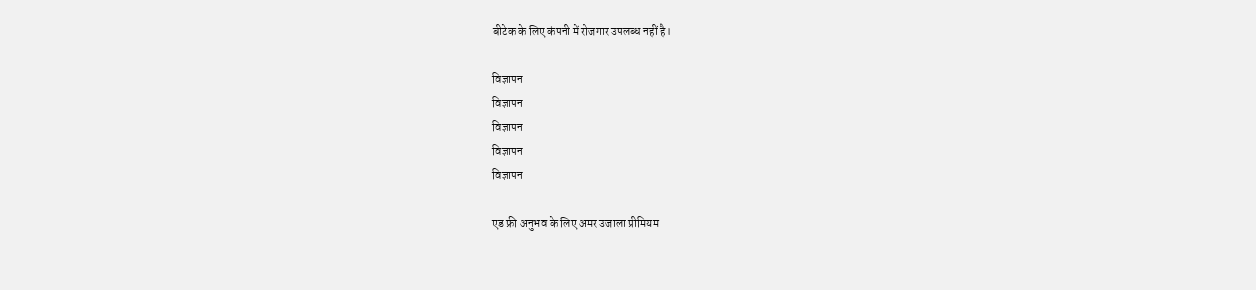बीटेक के लिए कंपनी में रोजगार उपलब्ध नहीं है।

विज्ञापन
विज्ञापन
विज्ञापन
विज्ञापन
विज्ञापन

एड फ्री अनुभव के लिए अमर उजाला प्रीमियम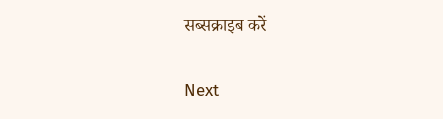सब्सक्राइब करें

Next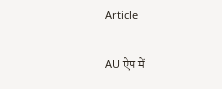Article

AU ऐप में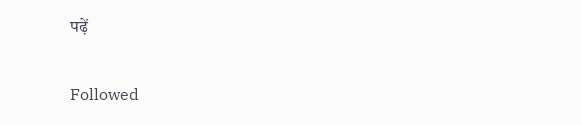पढ़ें

Followed